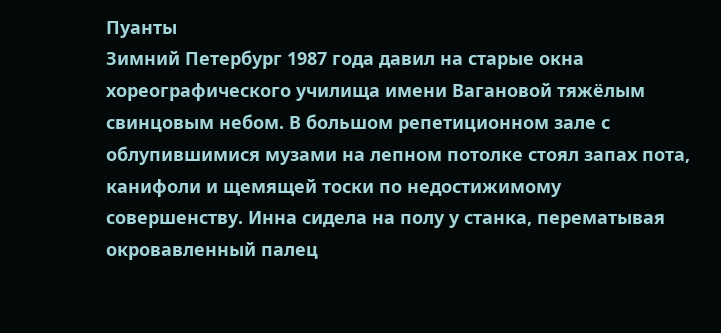Пуанты
Зимний Петербург 1987 года давил на старые окна хореографического училища имени Вагановой тяжёлым свинцовым небом. В большом репетиционном зале с облупившимися музами на лепном потолке стоял запах пота, канифоли и щемящей тоски по недостижимому совершенству. Инна сидела на полу у станка, перематывая окровавленный палец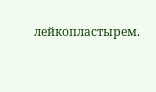лейкопластырем.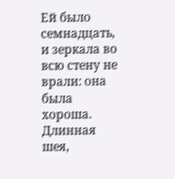Ей было семнадцать, и зеркала во всю стену не врали: она была хороша. Длинная шея,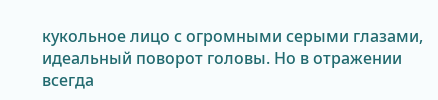кукольное лицо с огромными серыми глазами, идеальный поворот головы. Но в отражении всегда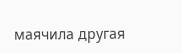маячила другая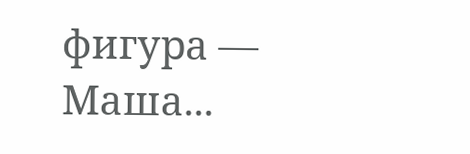фигура — Маша...